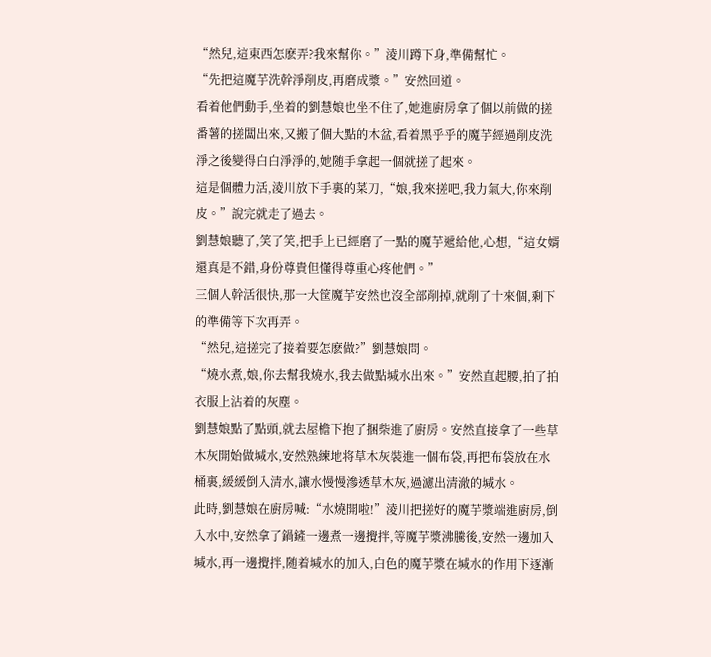“然兒,這東西怎麽弄?我來幫你。”淩川蹲下身,準備幫忙。
“先把這魔芋洗幹淨削皮,再磨成漿。”安然回道。
看着他們動手,坐着的劉慧娘也坐不住了,她進廚房拿了個以前做的搓番薯的搓闆出來,又搬了個大點的木盆,看着黑乎乎的魔芋經過削皮洗淨之後變得白白淨淨的,她随手拿起一個就搓了起來。
這是個體力活,淩川放下手裏的菜刀,“娘,我來搓吧,我力氣大,你來削皮。”說完就走了過去。
劉慧娘聽了,笑了笑,把手上已經磨了一點的魔芋遞給他,心想,“這女婿還真是不錯,身份尊貴但懂得尊重心疼他們。”
三個人幹活很快,那一大筐魔芋安然也沒全部削掉,就削了十來個,剩下的準備等下次再弄。
“然兒,這搓完了接着要怎麽做?”劉慧娘問。
“燒水煮,娘,你去幫我燒水,我去做點堿水出來。”安然直起腰,拍了拍衣服上沾着的灰塵。
劉慧娘點了點頭,就去屋檐下抱了捆柴進了廚房。安然直接拿了一些草木灰開始做堿水,安然熟練地将草木灰裝進一個布袋,再把布袋放在水桶裏,緩緩倒入清水,讓水慢慢滲透草木灰,過濾出清澈的堿水。
此時,劉慧娘在廚房喊:“水燒開啦!”淩川把搓好的魔芋漿端進廚房,倒入水中,安然拿了鍋鏟一邊煮一邊攪拌,等魔芋漿沸騰後,安然一邊加入堿水,再一邊攪拌,随着堿水的加入,白色的魔芋漿在堿水的作用下逐漸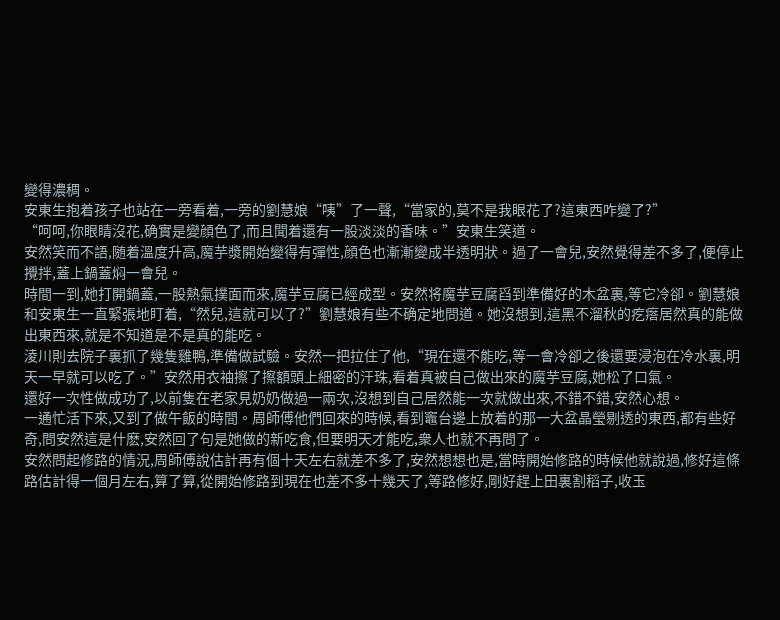變得濃稠。
安東生抱着孩子也站在一旁看着,一旁的劉慧娘“咦”了一聲,“當家的,莫不是我眼花了?這東西咋變了?”
“呵呵,你眼睛沒花,确實是變顔色了,而且聞着還有一股淡淡的香味。”安東生笑道。
安然笑而不語,随着溫度升高,魔芋漿開始變得有彈性,顔色也漸漸變成半透明狀。過了一會兒,安然覺得差不多了,便停止攪拌,蓋上鍋蓋焖一會兒。
時間一到,她打開鍋蓋,一股熱氣撲面而來,魔芋豆腐已經成型。安然将魔芋豆腐舀到準備好的木盆裏,等它冷卻。劉慧娘和安東生一直緊張地盯着,“然兒,這就可以了?”劉慧娘有些不确定地問道。她沒想到,這黑不溜秋的疙瘩居然真的能做出東西來,就是不知道是不是真的能吃。
淩川則去院子裏抓了幾隻雞鴨,準備做試驗。安然一把拉住了他,“現在還不能吃,等一會冷卻之後還要浸泡在冷水裏,明天一早就可以吃了。”安然用衣袖擦了擦額頭上細密的汗珠,看着真被自己做出來的魔芋豆腐,她松了口氣。
還好一次性做成功了,以前隻在老家見奶奶做過一兩次,沒想到自己居然能一次就做出來,不錯不錯,安然心想。
一通忙活下來,又到了做午飯的時間。周師傅他們回來的時候,看到竈台邊上放着的那一大盆晶瑩剔透的東西,都有些好奇,問安然這是什麽,安然回了句是她做的新吃食,但要明天才能吃,衆人也就不再問了。
安然問起修路的情況,周師傅說估計再有個十天左右就差不多了,安然想想也是,當時開始修路的時候他就說過,修好這條路估計得一個月左右,算了算,從開始修路到現在也差不多十幾天了,等路修好,剛好趕上田裏割稻子,收玉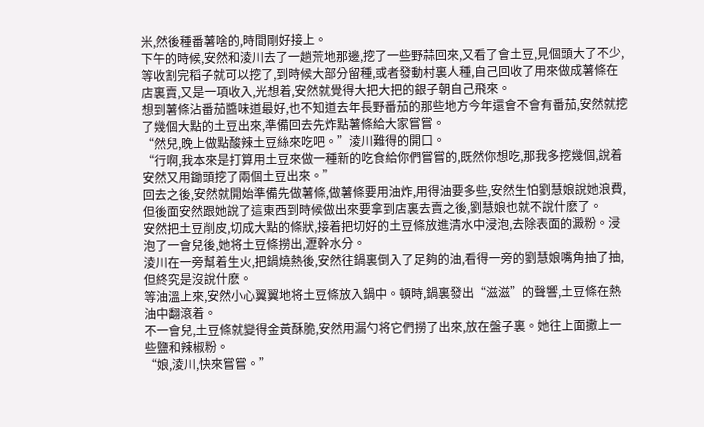米,然後種番薯啥的,時間剛好接上。
下午的時候,安然和淩川去了一趟荒地那邊,挖了一些野蒜回來,又看了會土豆,見個頭大了不少,等收割完稻子就可以挖了,到時候大部分留種,或者發動村裏人種,自己回收了用來做成薯條在店裏賣,又是一項收入,光想着,安然就覺得大把大把的銀子朝自己飛來。
想到薯條沾番茄醬味道最好,也不知道去年長野番茄的那些地方今年還會不會有番茄,安然就挖了幾個大點的土豆出來,準備回去先炸點薯條給大家嘗嘗。
“然兒,晚上做點酸辣土豆絲來吃吧。”淩川難得的開口。
“行啊,我本來是打算用土豆來做一種新的吃食給你們嘗嘗的,既然你想吃,那我多挖幾個,說着安然又用鋤頭挖了兩個土豆出來。”
回去之後,安然就開始準備先做薯條,做薯條要用油炸,用得油要多些,安然生怕劉慧娘說她浪費,但後面安然跟她說了這東西到時候做出來要拿到店裏去賣之後,劉慧娘也就不說什麽了。
安然把土豆削皮,切成大點的條狀,接着把切好的土豆條放進清水中浸泡,去除表面的澱粉。浸泡了一會兒後,她将土豆條撈出,瀝幹水分。
淩川在一旁幫着生火,把鍋燒熱後,安然往鍋裏倒入了足夠的油,看得一旁的劉慧娘嘴角抽了抽,但終究是沒說什麽。
等油溫上來,安然小心翼翼地将土豆條放入鍋中。頓時,鍋裏發出“滋滋”的聲響,土豆條在熱油中翻滾着。
不一會兒,土豆條就變得金黃酥脆,安然用漏勺将它們撈了出來,放在盤子裏。她往上面撒上一些鹽和辣椒粉。
“娘,淩川,快來嘗嘗。”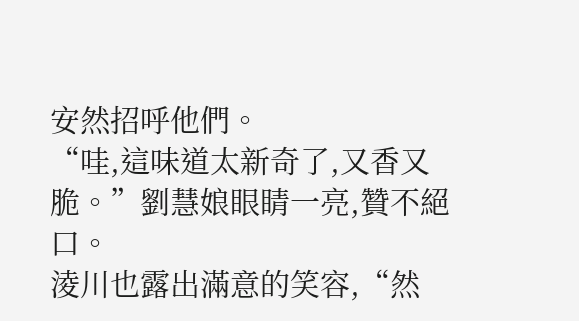安然招呼他們。
“哇,這味道太新奇了,又香又脆。”劉慧娘眼睛一亮,贊不絕口。
淩川也露出滿意的笑容,“然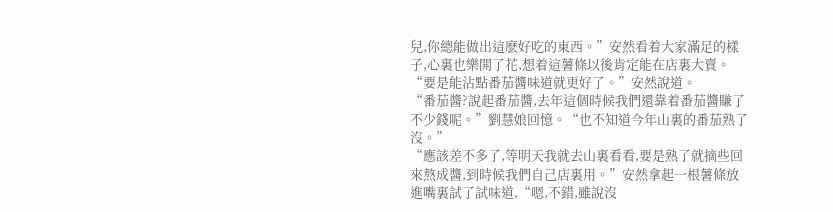兒,你總能做出這麽好吃的東西。”安然看着大家滿足的樣子,心裏也樂開了花,想着這薯條以後肯定能在店裏大賣。
“要是能沾點番茄醬味道就更好了。”安然說道。
“番茄醬?說起番茄醬,去年這個時候我們還靠着番茄醬賺了不少錢呢。”劉慧娘回憶。“也不知道今年山裏的番茄熟了沒。”
“應該差不多了,等明天我就去山裏看看,要是熟了就摘些回來熬成醬,到時候我們自己店裏用。”安然拿起一根薯條放進嘴裏試了試味道,“嗯,不錯,雖說沒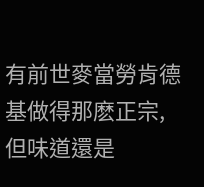有前世麥當勞肯德基做得那麽正宗,但味道還是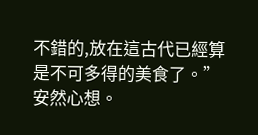不錯的,放在這古代已經算是不可多得的美食了。”安然心想。